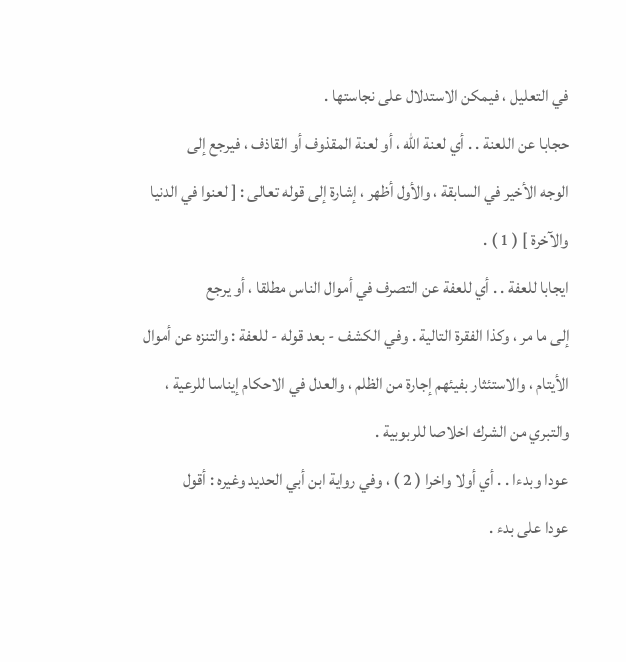في التعليل ، فيمكن الاستدلال على نجاستها .
حجابا عن اللعنة . . أي لعنة الله ، أو لعنة المقذوف أو القاذف ، فيرجع إلى
الوجه الأخير في السابقة ، والأول أظهر ، إشارة إلى قوله تعالى : [ لعنوا في الدنيا
والآخرة ] ( 1 ) .
ايجابا للعفة . . أي للعفة عن التصرف في أموال الناس مطلقا ، أو يرجع
إلى ما مر ، وكذا الفقرة التالية . وفي الكشف - بعد قوله - للعفة : والتنزه عن أموال
الأيتام ، والاستئثار بفيئهم إجارة من الظلم ، والعدل في الاحكام إيناسا للرعية ،
والتبري من الشرك اخلاصا للربوبية .
عودا وبدءا . . أي أولا واخرا ( 2 ) ، وفي رواية ابن أبي الحديد وغيره : أقول
عودا على بدء .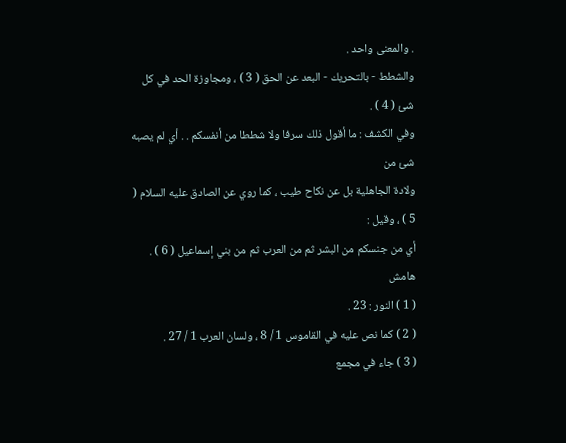. والمعنى واحد .
والشطط - بالتحريك - البعد عن الحق ( 3 ) ، ومجاوزة الحد في كل شئ ( 4 ) .
وفي الكشف : ما أقول ذلك سرفا ولا شططا من أنفسكم . . أي لم يصبه شئ من
ولادة الجاهلية بل عن نكاح طيب ، كما روي عن الصادق عليه السلام ( 5 ) ، وقيل :
أي من جنسكم من البشر ثم من العرب ثم من بني إسماعيل ( 6 ) .
هامش
( 1 ) النور : 23 .
( 2 ) كما نص عليه في القاموس 1 / 8 ، ولسان العرب 1 / 27 .
( 3 ) جاء في مجمع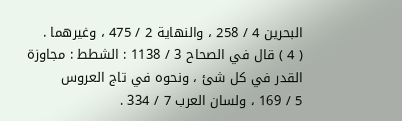البحرين 4 / 258 ، والنهاية 2 / 475 ، وغيرهما .
( 4 ) قال في الصحاح 3 / 1138 : الشطط : مجاوزة القدر في كل شئ ، ونحوه في تاج العروس
5 / 169 ، ولسان العرب 7 / 334 .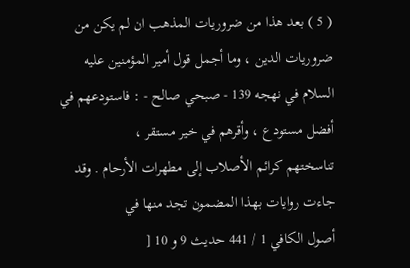( 5 ) بعد هذا من ضروريات المذهب ان لم يكن من ضروريات الدين ، وما أجمل قول أمير المؤمنين عليه
السلام في نهجه 139 - صبحي صالح - : فاستودعهم في أفضل مستودع ، وأقرهم في خير مستقر ،
تناسختهم كرائم الأصلاب إلى مطهرات الأرحام . وقد جاءت روايات بهذا المضمون تجد منها في
أصول الكافي 1 / 441 حديث 9 و 10 [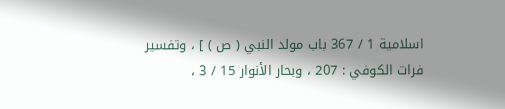اسلامية 1 / 367 باب مولد النبي ( ص ) ] ، وتفسير
فرات الكوفي : 207 ، وبحار الأنوار 15 / 3 ،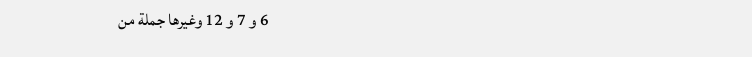6 و 7 و 12 وغيرها جملة من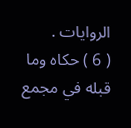الروايات .
( 6 ) حكاه وما قبله في مجمع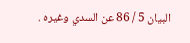البيان 5 / 86 عن السدي وغيره .